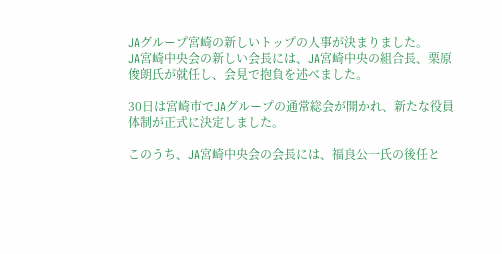JAグループ宮崎の新しいトップの人事が決まりました。
JA宮崎中央会の新しい会長には、JA宮崎中央の組合長、栗原俊朗氏が就任し、会見で抱負を述べました。

30日は宮崎市でJAグループの通常総会が開かれ、新たな役員体制が正式に決定しました。

このうち、JA宮崎中央会の会長には、福良公一氏の後任と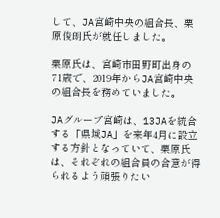して、JA宮崎中央の組合長、栗原俊朗氏が就任しました。

栗原氏は、宮崎市田野町出身の71歳で、2019年からJA宮崎中央の組合長を務めていました。

JAグループ宮崎は、13JAを統合する「県域JA」を来年4月に設立する方針となっていて、栗原氏は、それぞれの組合員の合意が得られるよう頑張りたい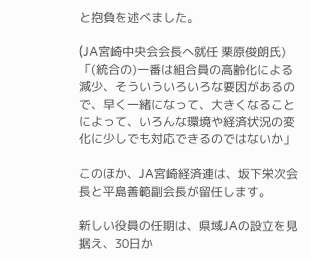と抱負を述べました。

(JA宮崎中央会会長へ就任 栗原俊朗氏)
「(統合の)一番は組合員の高齢化による減少、そういういろいろな要因があるので、早く一緒になって、大きくなることによって、いろんな環境や経済状況の変化に少しでも対応できるのではないか」

このほか、JA宮崎経済連は、坂下栄次会長と平島善範副会長が留任します。

新しい役員の任期は、県域JAの設立を見据え、30日か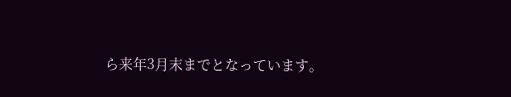ら来年3月末までとなっています。